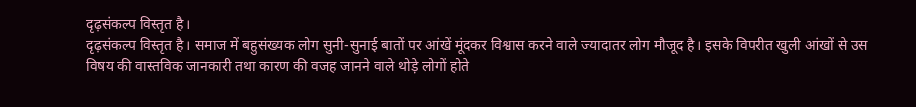दृढ़संकल्प विस्तृत है।
दृढ़संकल्प विस्तृत है। समाज में बहुसंख्यक लोग सुनी-सुनाई बातों पर आंखें मूंदकर विश्वास करने वाले ज्यादातर लोग मौजूद है। इसके विपरीत खुली आंखों से उस विषय की वास्तविक जानकारी तथा कारण की वजह जानने वाले थोड़े लोगों होते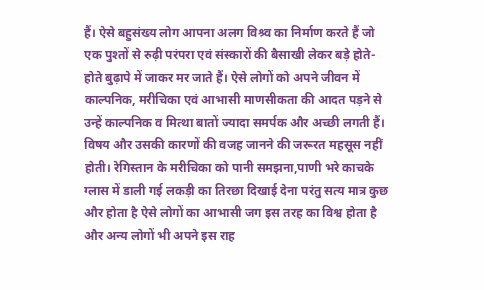हैं। ऐसे बहुसंख्य लोग आपना अलग विश्र्व का निर्माण करते हैं जो एक पुश्तों से रुढ़ी परंपरा एवं संस्कारों की बैसाखी लेकर बड़े होते-होते बुढ़ापे में जाकर मर जाते हैं। ऐसे लोगों को अपने जीवन में काल्पनिक, मरीचिका एवं आभासी माणसीकता की आदत पड़ने से उन्हें काल्पनिक व मित्था बातों ज्यादा समर्पक और अच्छी लगती हैं। विषय और उसकी कारणों की वजह जानने की जरूरत महसूस नहीं होती। रेगिस्तान के मरीचिका को पानी समझना,पाणी भरे काचके ग्लास में डाली गई लकड़ी का तिरछा दिखाई देना परंतु सत्य मात्र कुछ और होता है ऐसे लोगों का आभासी जग इस तरह का विश्व होता है और अन्य लोगों भी अपने इस राह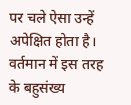पर चले ऐसा उन्हें अपेक्षित होता है। वर्तमान में इस तरह के बहुसंख्य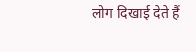लोग दिखाई देते हैं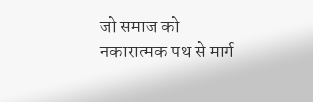जो समाज को नकारात्मक पथ से मार्ग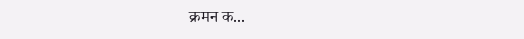क्रमन क...